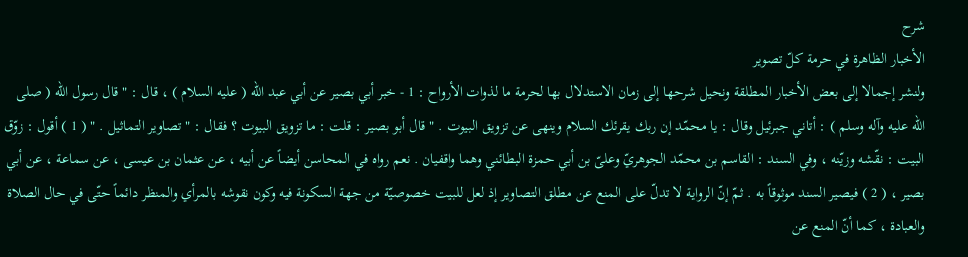شرح
الأخبار الظاهرة في حرمة كلّ تصوير
ولنشر إجمالا إلى بعض الأخبار المطلقة ونحيل شرحها إلى زمان الاستدلال بها لحرمة ما لذوات الأرواح : 1 - خبر أبي بصير عن أبي عبد اللّه ( عليه السلام ) ، قال : " قال رسول اللّه ( صلى الله عليه وآله وسلم ) : أتاني جبرئيل وقال : يا محمّد إن ربك يقرئك السلام وينهى عن تزويق البيوت . " قال أبو بصير : قلت : ما تزويق البيوت ؟ فقال : " تصاوير التماثيل . " ( 1 ) أقول : زوّق البيت : نقّشه وزيّنه ، وفي السند : القاسم بن محمّد الجوهريّ وعلىّ بن أبي حمزة البطائني وهما واقفيان . نعم رواه في المحاسن أيضاً عن أبيه ، عن عثمان بن عيسى ، عن سماعة ، عن أبي بصير ، ( 2 ) فيصير السند موثوقاً به . ثمّ إنّ الرواية لا تدلّ على المنع عن مطلق التصاوير إذ لعل للبيت خصوصيّة من جهة السكونة فيه وكون نقوشه بالمرأي والمنظر دائماً حتّى في حال الصلاة والعبادة ، كما أنّ المنع عن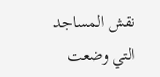نقش المساجد التي وضعت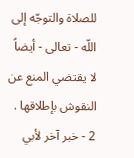للصلاة والتوجّه إلى اللّه - تعالى - أيضاً لا يقتضي المنع عن النقوش بإطلاقها . 2 - خبر آخر لأبي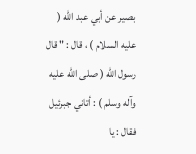بصير عن أبي عبد اللّه ( عليه السلام ) ، قال : " قال رسول اللّه ( صلى الله عليه وآله وسلم ) : أتاني جبرئيل فقال : يا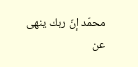محمّد إنّ ربك ينهى عن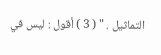التماثيل . " ( 3 ) أقول : ليس في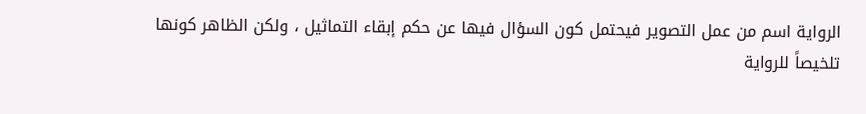الرواية اسم من عمل التصوير فيحتمل كون السؤال فيها عن حكم إبقاء التماثيل ، ولكن الظاهر كونها تلخيصاً للرواية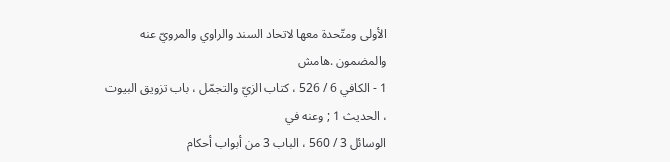الأولى ومتّحدة معها لاتحاد السند والراوي والمرويّ عنه والمضمون .هامش
1 - الكافي 6 / 526 ، كتاب الزيّ والتجمّل ، باب تزويق البيوت ، الحديث 1 ; وعنه في
الوسائل 3 / 560 ، الباب 3 من أبواب أحكام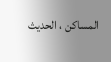المساكن ، الحديث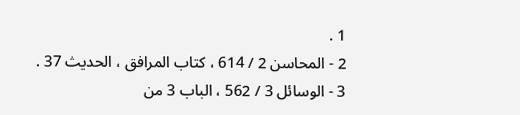1 .
2 - المحاسن 2 / 614 ، كتاب المرافق ، الحديث 37 .
3 - الوسائل 3 / 562 ، الباب 3 من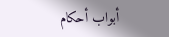أبواب أحكام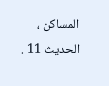المساكن ، الحديث 11 .